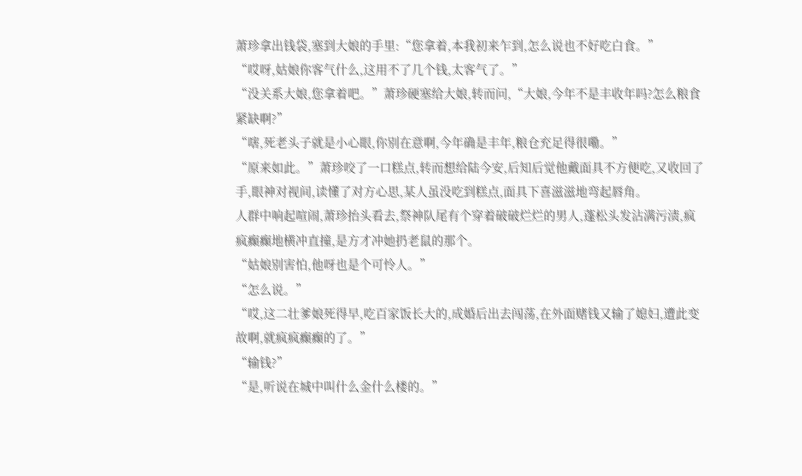萧珍拿出钱袋,塞到大娘的手里:“您拿着,本我初来乍到,怎么说也不好吃白食。”
“哎呀,姑娘你客气什么,这用不了几个钱,太客气了。”
“没关系大娘,您拿着吧。”萧珍硬塞给大娘,转而问,“大娘,今年不是丰收年吗?怎么粮食紧缺啊?”
“嗐,死老头子就是小心眼,你别在意啊,今年确是丰年,粮仓充足得很嘞。”
“原来如此。”萧珍咬了一口糕点,转而想给陆今安,后知后觉他戴面具不方便吃,又收回了手,眼神对视间,读懂了对方心思,某人虽没吃到糕点,面具下喜滋滋地弯起唇角。
人群中响起喧闹,萧珍抬头看去,祭神队尾有个穿着破破烂烂的男人,蓬松头发沾满污渍,疯疯癫癫地横冲直撞,是方才冲她扔老鼠的那个。
“姑娘别害怕,他呀也是个可怜人。”
“怎么说。”
“哎,这二壮爹娘死得早,吃百家饭长大的,成婚后出去闯荡,在外面赌钱又输了媳妇,遭此变故啊,就疯疯癫癫的了。”
“输钱?”
“是,听说在城中叫什么金什么楼的。”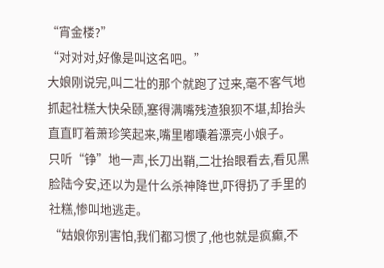“宵金楼?”
“对对对,好像是叫这名吧。”
大娘刚说完,叫二壮的那个就跑了过来,毫不客气地抓起社糕大快朵颐,塞得满嘴残渣狼狈不堪,却抬头直直盯着萧珍笑起来,嘴里嘟囔着漂亮小娘子。
只听“铮”地一声,长刀出鞘,二壮抬眼看去,看见黑脸陆今安,还以为是什么杀神降世,吓得扔了手里的社糕,惨叫地逃走。
“姑娘你别害怕,我们都习惯了,他也就是疯癫,不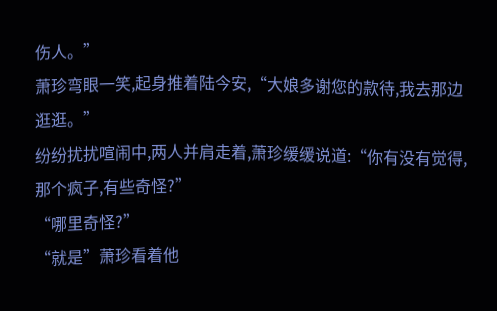伤人。”
萧珍弯眼一笑,起身推着陆今安,“大娘多谢您的款待,我去那边逛逛。”
纷纷扰扰喧闹中,两人并肩走着,萧珍缓缓说道:“你有没有觉得,那个疯子,有些奇怪?”
“哪里奇怪?”
“就是”萧珍看着他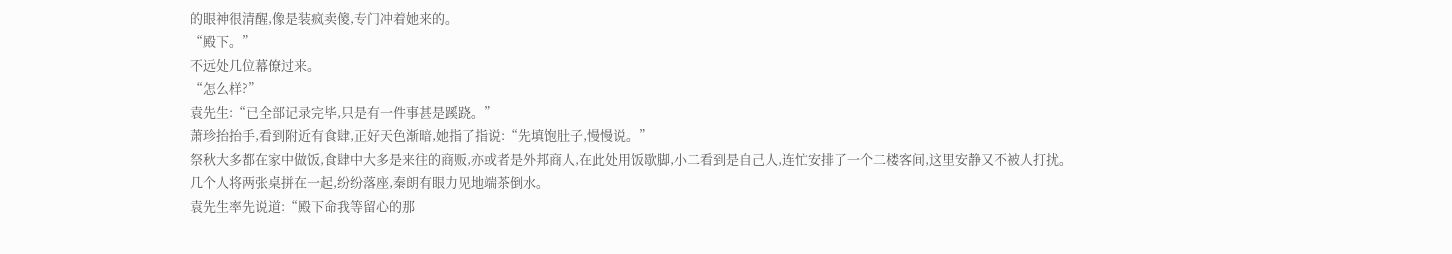的眼神很清醒,像是装疯卖傻,专门冲着她来的。
“殿下。”
不远处几位幕僚过来。
“怎么样?”
袁先生:“已全部记录完毕,只是有一件事甚是蹊跷。”
萧珍抬抬手,看到附近有食肆,正好天色渐暗,她指了指说:“先填饱肚子,慢慢说。”
祭秋大多都在家中做饭,食肆中大多是来往的商贩,亦或者是外邦商人,在此处用饭歇脚,小二看到是自己人,连忙安排了一个二楼客间,这里安静又不被人打扰。
几个人将两张桌拼在一起,纷纷落座,秦朗有眼力见地端茶倒水。
袁先生率先说道:“殿下命我等留心的那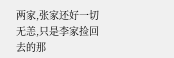两家,张家还好一切无恙,只是李家捡回去的那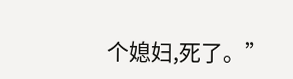个媳妇,死了。”